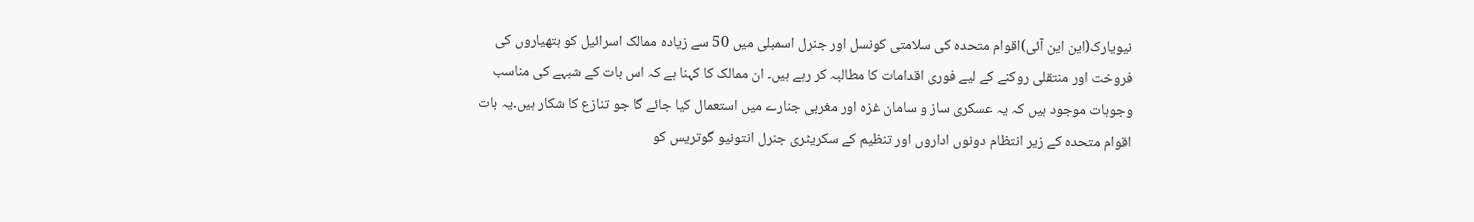نیویارک(این این آئی)اقوام متحدہ کی سلامتی کونسل اور جنرل اسمبلی میں 50 سے زیادہ ممالک اسرائیل کو ہتھیاروں کی فروخت اور منتقلی روکنے کے لیے فوری اقدامات کا مطالبہ کر رہے ہیں۔ ان ممالک کا کہنا ہے کہ اس بات کے شبہے کی مناسب وجوہات موجود ہیں کہ یہ عسکری ساز و سامان غزہ اور مغربی جنارے میں استعمال کیا جائے گا جو تنازع کا شکار ہیں۔یہ بات اقوام متحدہ کے زیر انتظام دونوں اداروں اور تنظیم کے سکریٹری جنرل انتونیو گوتریس کو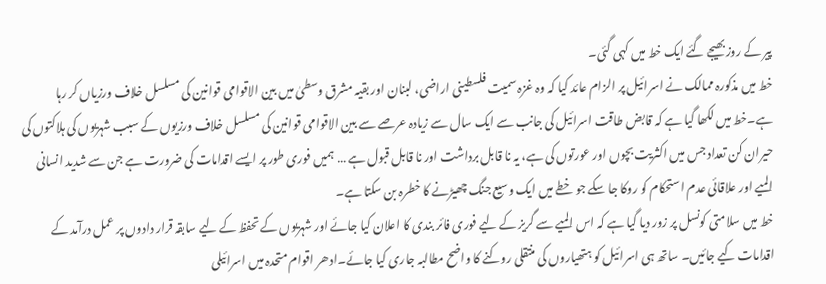پیر کے روز بھیجے گئے ایک خط میں کہی گئی۔
خط میں مذکورہ ممالک نے اسرائیل پر الزام عائد کیا کہ وہ غزہ سمیت فلسطینی اراضی، لبنان اور بقیہ مشرق وسطیٰ میں بین الاقوامی قوانین کی مسلسل خلاف ورزیاں کر رہا ہے۔خط میں لکھا گیا ہے کہ قابض طاقت اسرائیل کی جانب سے ایک سال سے زیادہ عرصے سے بین الاقوامی قوانین کی مسلسل خلاف ورزیوں کے سبب شہریوں کی ہلاکتوں کی حیران کن تعداد جس میں اکثریت بچوں اور عورتوں کی ہے، یہ نا قابل برداشت اور نا قابل قبول ہے … ہمیں فوری طور پر ایسے اقدامات کی ضرورت ہے جن سے شدید انسانی المیے اور علاقائی عدم استحکام کو روکا جا سکے جو خطے میں ایک وسیع جنگ چھیڑنے کا خطرہ بن سکتا ہے۔
خط میں سلامتی کونسل پر زور دیا گیا ہے کہ اس المیے سے گریز کے لیے فوری فائر بندی کا اعلان کیا جائے اور شہریوں کے تحفظ کے لیے سابقہ قرار دادوں پر عمل درآمد کے اقدامات کیے جائیں۔ ساتھ ہی اسرائیل کو ہتھیاروں کی منتقلی روکنے کا واضح مطالبہ جاری کیا جائے۔ادھر اقوام متحدہ میں اسرائیلی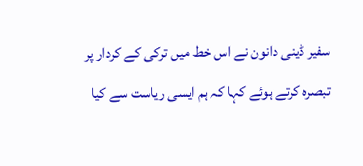سفیر ڈینی دانون نے اس خط میں ترکی کے کردار پر تبصرہ کرتے ہوئے کہا کہ ہم ایسی ریاست سے کیا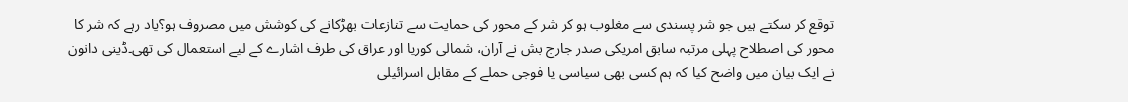توقع کر سکتے ہیں جو شر پسندی سے مغلوب ہو کر شر کے محور کی حمایت سے تنازعات بھڑکانے کی کوشش میں مصروف ہو؟یاد رہے کہ شر کا محور کی اصطلاح پہلی مرتبہ سابق امریکی صدر جارج بش نے آران، شمالی کوریا اور عراق کی طرف اشارے کے لیے استعمال کی تھی۔ڈینی دانون نے ایک بیان میں واضح کیا کہ ہم کسی بھی سیاسی یا فوجی حملے کے مقابل اسرائیلی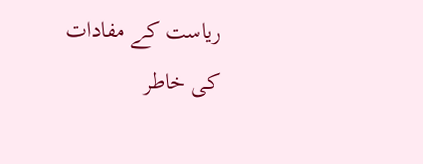ریاست کے مفادات کی خاطر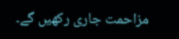مزاحمت جاری رکھیں گے۔